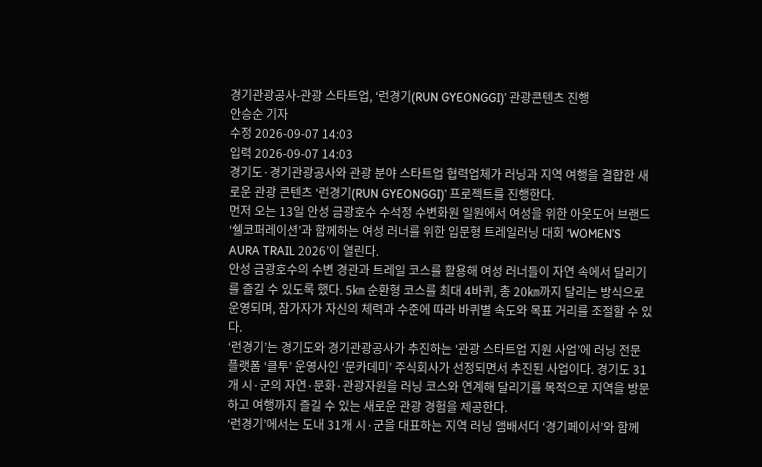경기관광공사-관광 스타트업, ‘런경기(RUN GYEONGGI)’ 관광콘텐츠 진행
안승순 기자
수정 2026-09-07 14:03
입력 2026-09-07 14:03
경기도·경기관광공사와 관광 분야 스타트업 협력업체가 러닝과 지역 여행을 결합한 새로운 관광 콘텐츠 ‘런경기(RUN GYEONGGI)’ 프로젝트를 진행한다.
먼저 오는 13일 안성 금광호수 수석정 수변화원 일원에서 여성을 위한 아웃도어 브랜드 ‘쉘코퍼레이션’과 함께하는 여성 러너를 위한 입문형 트레일러닝 대회 ‘WOMEN’S AURA TRAIL 2026’이 열린다.
안성 금광호수의 수변 경관과 트레일 코스를 활용해 여성 러너들이 자연 속에서 달리기를 즐길 수 있도록 했다. 5㎞ 순환형 코스를 최대 4바퀴, 총 20㎞까지 달리는 방식으로 운영되며, 참가자가 자신의 체력과 수준에 따라 바퀴별 속도와 목표 거리를 조절할 수 있다.
‘런경기’는 경기도와 경기관광공사가 추진하는 ‘관광 스타트업 지원 사업’에 러닝 전문 플랫폼 ‘클투’ 운영사인 ‘문카데미’ 주식회사가 선정되면서 추진된 사업이다. 경기도 31개 시·군의 자연·문화·관광자원을 러닝 코스와 연계해 달리기를 목적으로 지역을 방문하고 여행까지 즐길 수 있는 새로운 관광 경험을 제공한다.
‘런경기’에서는 도내 31개 시·군을 대표하는 지역 러닝 앰배서더 ‘경기페이서’와 함께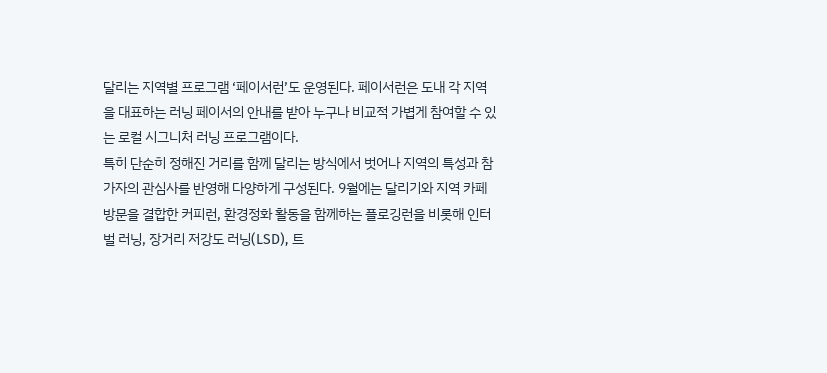달리는 지역별 프로그램 ‘페이서런’도 운영된다. 페이서런은 도내 각 지역을 대표하는 러닝 페이서의 안내를 받아 누구나 비교적 가볍게 참여할 수 있는 로컬 시그니처 러닝 프로그램이다.
특히 단순히 정해진 거리를 함께 달리는 방식에서 벗어나 지역의 특성과 참가자의 관심사를 반영해 다양하게 구성된다. 9월에는 달리기와 지역 카페 방문을 결합한 커피런, 환경정화 활동을 함께하는 플로깅런을 비롯해 인터벌 러닝, 장거리 저강도 러닝(LSD), 트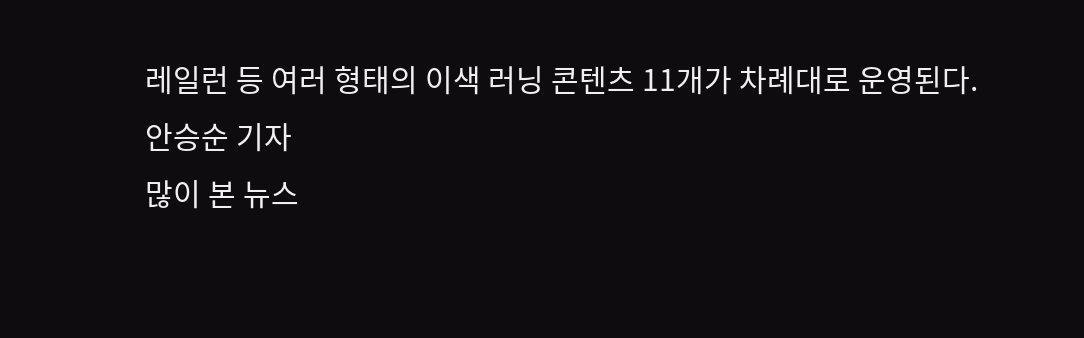레일런 등 여러 형태의 이색 러닝 콘텐츠 11개가 차례대로 운영된다.
안승순 기자
많이 본 뉴스